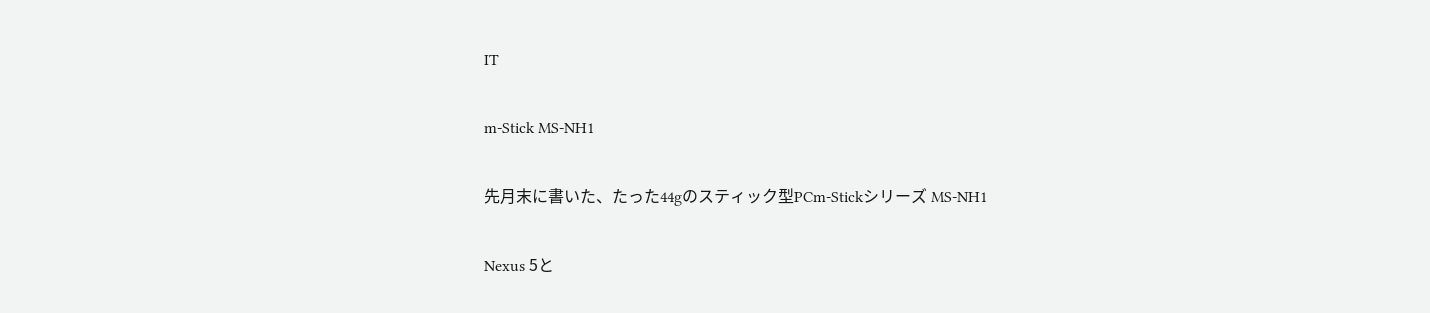IT

m-Stick MS-NH1

先月末に書いた、たった44gのスティック型PCm-Stickシリーズ MS-NH1

Nexus 5と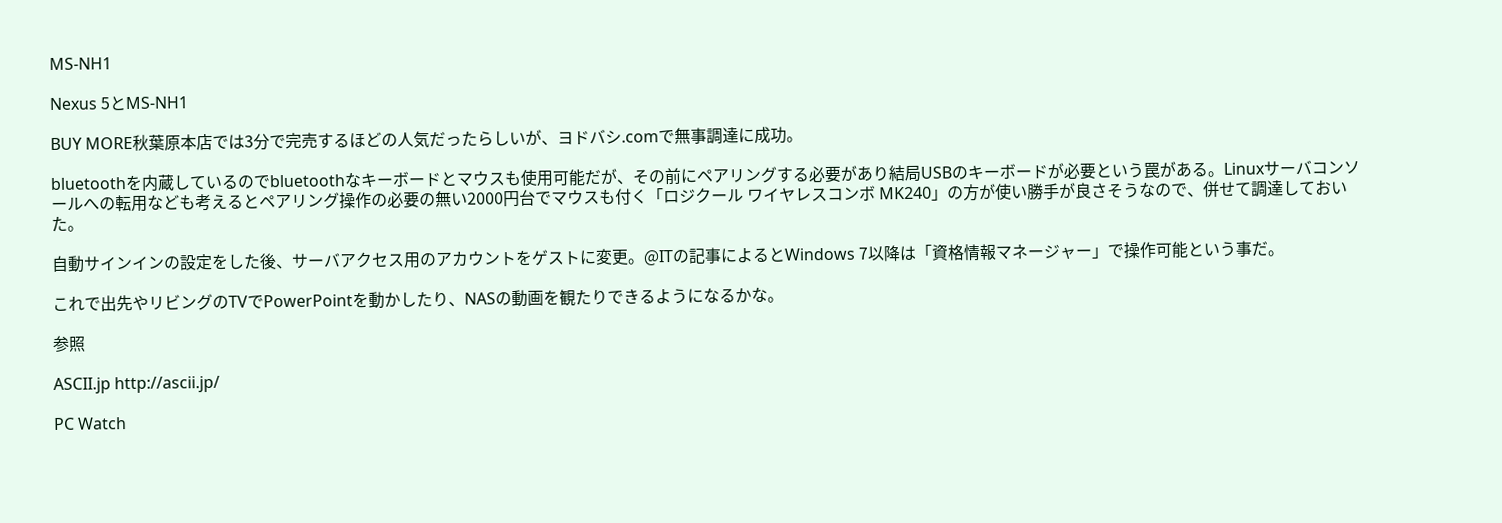MS-NH1

Nexus 5とMS-NH1

BUY MORE秋葉原本店では3分で完売するほどの人気だったらしいが、ヨドバシ.comで無事調達に成功。

bluetoothを内蔵しているのでbluetoothなキーボードとマウスも使用可能だが、その前にペアリングする必要があり結局USBのキーボードが必要という罠がある。Linuxサーバコンソールへの転用なども考えるとペアリング操作の必要の無い2000円台でマウスも付く「ロジクール ワイヤレスコンボ MK240」の方が使い勝手が良さそうなので、併せて調達しておいた。

自動サインインの設定をした後、サーバアクセス用のアカウントをゲストに変更。@ITの記事によるとWindows 7以降は「資格情報マネージャー」で操作可能という事だ。

これで出先やリビングのTVでPowerPointを動かしたり、NASの動画を観たりできるようになるかな。

参照

ASCII.jp http://ascii.jp/

PC Watch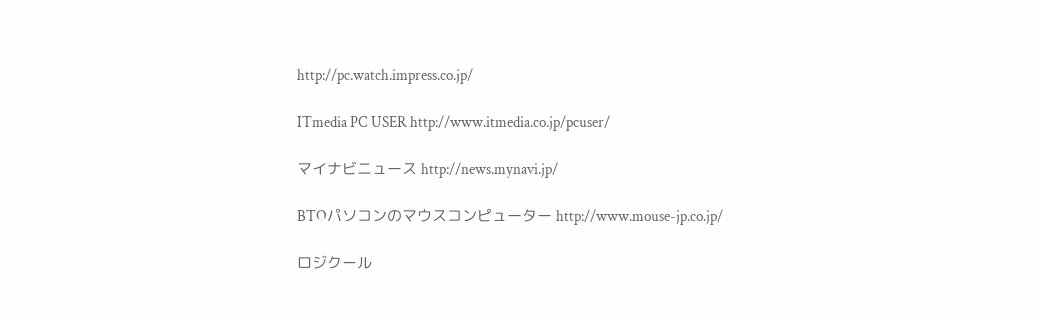http://pc.watch.impress.co.jp/

ITmedia PC USER http://www.itmedia.co.jp/pcuser/

マイナビニュース http://news.mynavi.jp/

BTOパソコンのマウスコンピューター http://www.mouse-jp.co.jp/

ロジクール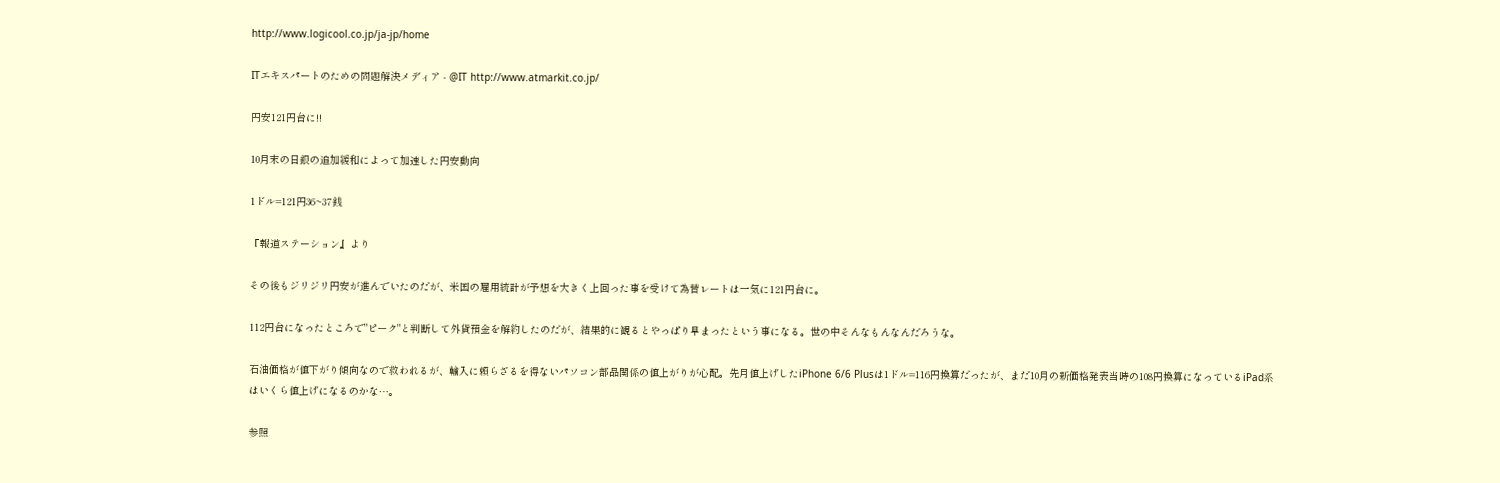http://www.logicool.co.jp/ja-jp/home

ITエキスパートのための問題解決メディア - @IT http://www.atmarkit.co.jp/

円安121円台に!!

10月末の日銀の追加緩和によって加速した円安動向

1ドル=121円36~37銭

『報道ステーション』より

その後もジリジリ円安が進んでいたのだが、米国の雇用統計が予想を大きく上回った事を受けて為替レートは一気に121円台に。

112円台になったところで"ピーク"と判断して外貨預金を解約したのだが、結果的に観るとやっぱり早まったという事になる。世の中そんなもんなんだろうな。

石油価格が値下がり傾向なので救われるが、輸入に頼らざるを得ないパソコン部品関係の値上がりが心配。先月値上げしたiPhone 6/6 Plusは1ドル=116円換算だったが、まだ10月の新価格発表当時の108円換算になっているiPad系はいくら値上げになるのかな…。

参照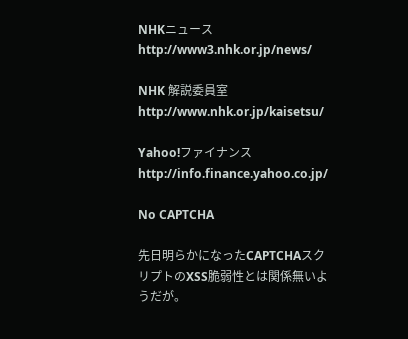NHKニュース http://www3.nhk.or.jp/news/

NHK 解説委員室 http://www.nhk.or.jp/kaisetsu/

Yahoo!ファイナンス http://info.finance.yahoo.co.jp/

No CAPTCHA

先日明らかになったCAPTCHAスクリプトのXSS脆弱性とは関係無いようだが。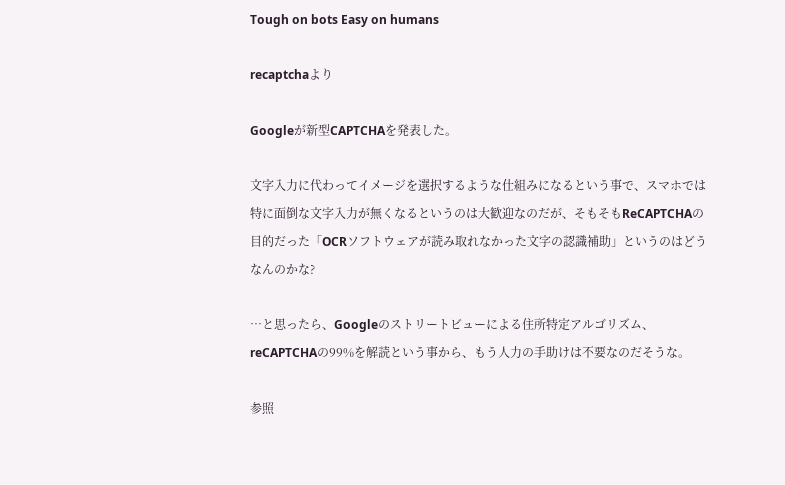Tough on bots Easy on humans

recaptchaより

Googleが新型CAPTCHAを発表した。

文字入力に代わってイメージを選択するような仕組みになるという事で、スマホでは特に面倒な文字入力が無くなるというのは大歓迎なのだが、そもそもReCAPTCHAの目的だった「OCRソフトウェアが読み取れなかった文字の認識補助」というのはどうなんのかな?

…と思ったら、Googleのストリートビューによる住所特定アルゴリズム、reCAPTCHAの99%を解読という事から、もう人力の手助けは不要なのだそうな。

参照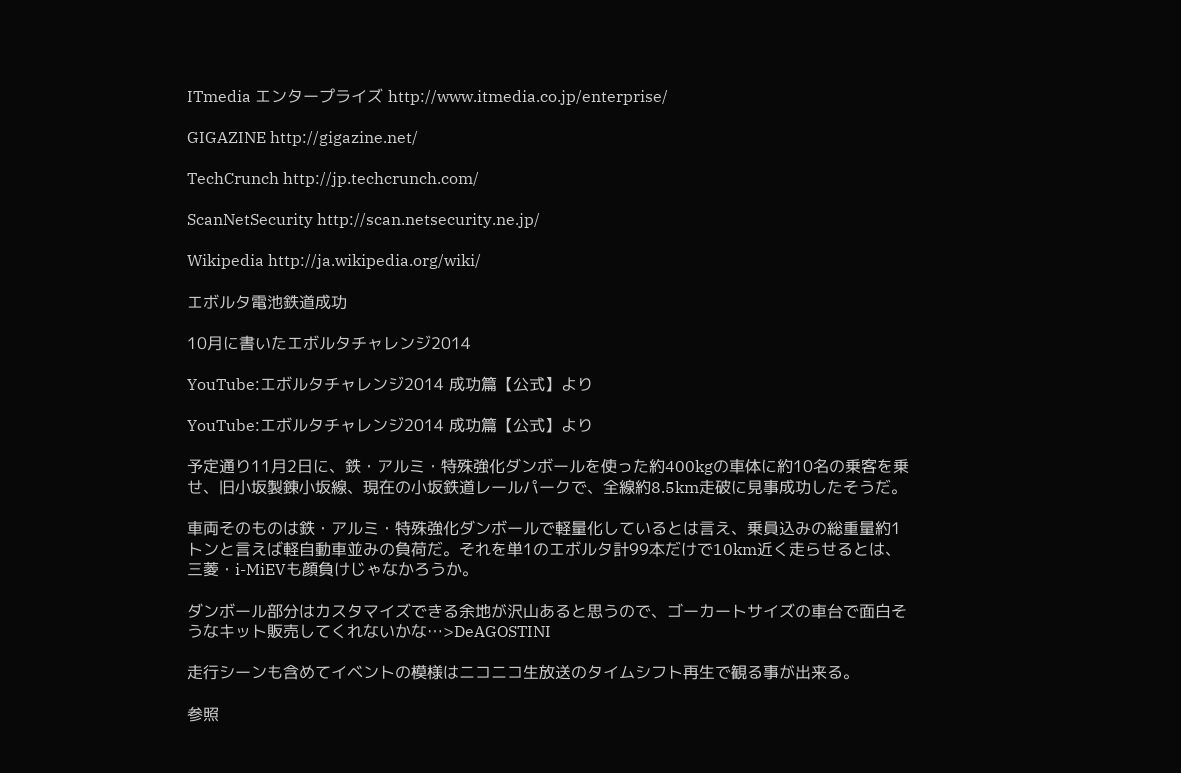ITmedia エンタープライズ http://www.itmedia.co.jp/enterprise/

GIGAZINE http://gigazine.net/

TechCrunch http://jp.techcrunch.com/

ScanNetSecurity http://scan.netsecurity.ne.jp/

Wikipedia http://ja.wikipedia.org/wiki/

エボルタ電池鉄道成功

10月に書いたエボルタチャレンジ2014

YouTube:エボルタチャレンジ2014 成功篇【公式】より

YouTube:エボルタチャレンジ2014 成功篇【公式】より

予定通り11月2日に、鉄・アルミ・特殊強化ダンボールを使った約400kgの車体に約10名の乗客を乗せ、旧小坂製錬小坂線、現在の小坂鉄道レールパークで、全線約8.5km走破に見事成功したそうだ。

車両そのものは鉄・アルミ・特殊強化ダンボールで軽量化しているとは言え、乗員込みの総重量約1トンと言えば軽自動車並みの負荷だ。それを単1のエボルタ計99本だけで10km近く走らせるとは、三菱・i-MiEVも顔負けじゃなかろうか。

ダンボール部分はカスタマイズできる余地が沢山あると思うので、ゴーカートサイズの車台で面白そうなキット販売してくれないかな…>DeAGOSTINI

走行シーンも含めてイベントの模様はニコニコ生放送のタイムシフト再生で観る事が出来る。

参照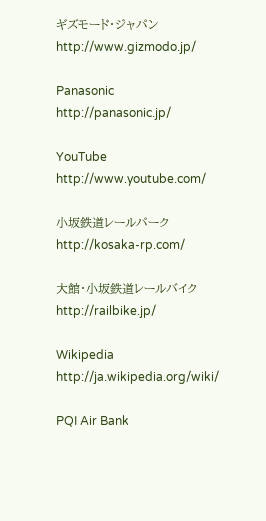ギズモード・ジャパン http://www.gizmodo.jp/

Panasonic http://panasonic.jp/

YouTube http://www.youtube.com/

小坂鉄道レールパーク http://kosaka-rp.com/

大館・小坂鉄道レールバイク http://railbike.jp/

Wikipedia http://ja.wikipedia.org/wiki/

PQI Air Bank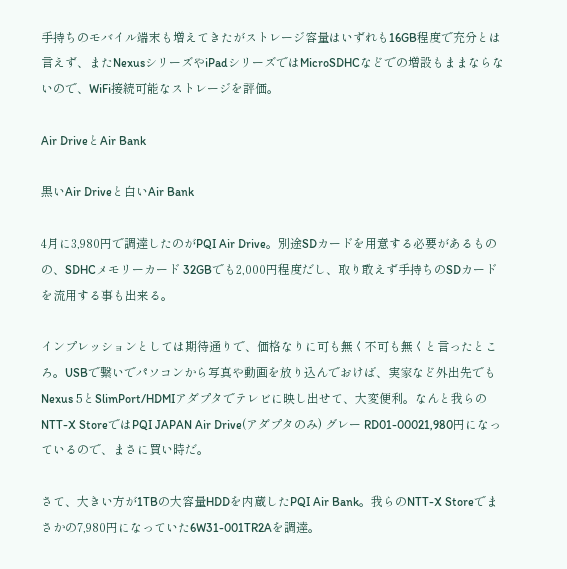手持ちのモバイル端末も増えてきたがストレージ容量はいずれも16GB程度で充分とは言えず、またNexusシリーズやiPadシリーズではMicroSDHCなどでの増設もままならないので、WiFi接続可能なストレージを評価。

Air DriveとAir Bank

黒いAir Driveと白いAir Bank

4月に3,980円で調達したのがPQI Air Drive。別途SDカードを用意する必要があるものの、SDHCメモリーカード 32GBでも2,000円程度だし、取り敢えず手持ちのSDカードを流用する事も出来る。

インプレッションとしては期待通りで、価格なりに可も無く不可も無くと言ったところ。USBで繋いでパソコンから写真や動画を放り込んでおけば、実家など外出先でもNexus 5とSlimPort/HDMIアダプタでテレビに映し出せて、大変便利。なんと我らのNTT-X StoreではPQI JAPAN Air Drive(アダプタのみ) グレー RD01-00021,980円になっているので、まさに買い時だ。

さて、大きい方が1TBの大容量HDDを内蔵したPQI Air Bank。我らのNTT-X Storeでまさかの7,980円になっていた6W31-001TR2Aを調達。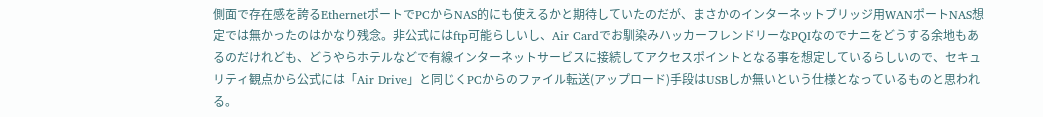側面で存在感を誇るEthernetポートでPCからNAS的にも使えるかと期待していたのだが、まさかのインターネットブリッジ用WANポートNAS想定では無かったのはかなり残念。非公式にはftp可能らしいし、Air Cardでお馴染みハッカーフレンドリーなPQIなのでナニをどうする余地もあるのだけれども、どうやらホテルなどで有線インターネットサービスに接続してアクセスポイントとなる事を想定しているらしいので、セキュリティ観点から公式には「Air Drive」と同じくPCからのファイル転送(アップロード)手段はUSBしか無いという仕様となっているものと思われる。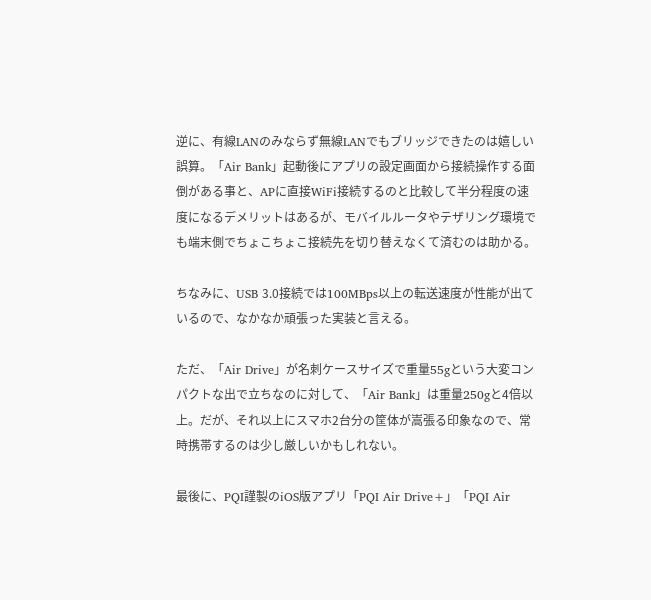逆に、有線LANのみならず無線LANでもブリッジできたのは嬉しい誤算。「Air Bank」起動後にアプリの設定画面から接続操作する面倒がある事と、APに直接WiFi接続するのと比較して半分程度の速度になるデメリットはあるが、モバイルルータやテザリング環境でも端末側でちょこちょこ接続先を切り替えなくて済むのは助かる。

ちなみに、USB 3.0接続では100MBps以上の転送速度が性能が出ているので、なかなか頑張った実装と言える。

ただ、「Air Drive」が名刺ケースサイズで重量55gという大変コンパクトな出で立ちなのに対して、「Air Bank」は重量250gと4倍以上。だが、それ以上にスマホ2台分の筐体が嵩張る印象なので、常時携帯するのは少し厳しいかもしれない。

最後に、PQI謹製のiOS版アプリ「PQI Air Drive+」「PQI Air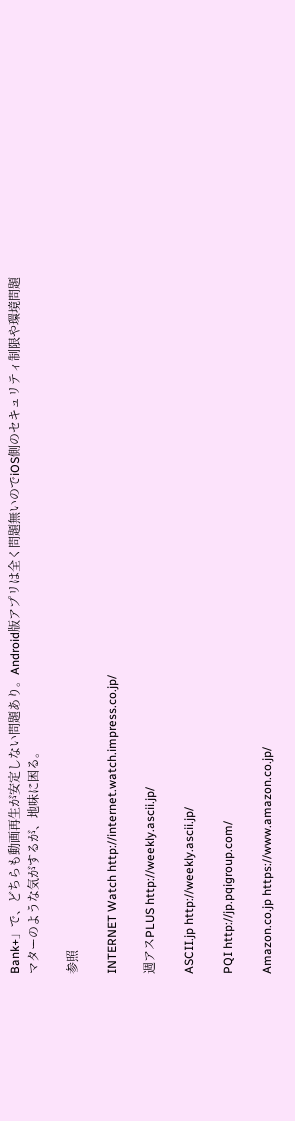Bank+」で、どちらも動画再生が安定しない問題あり。Android版アプリは全く問題無いのでiOS側のセキュリティ制限や環境問題マターのような気がするが、地味に困る。

参照

INTERNET Watch http://internet.watch.impress.co.jp/

週アスPLUS http://weekly.ascii.jp/

ASCII.jp http://weekly.ascii.jp/

PQI http://jp.pqigroup.com/

Amazon.co.jp https://www.amazon.co.jp/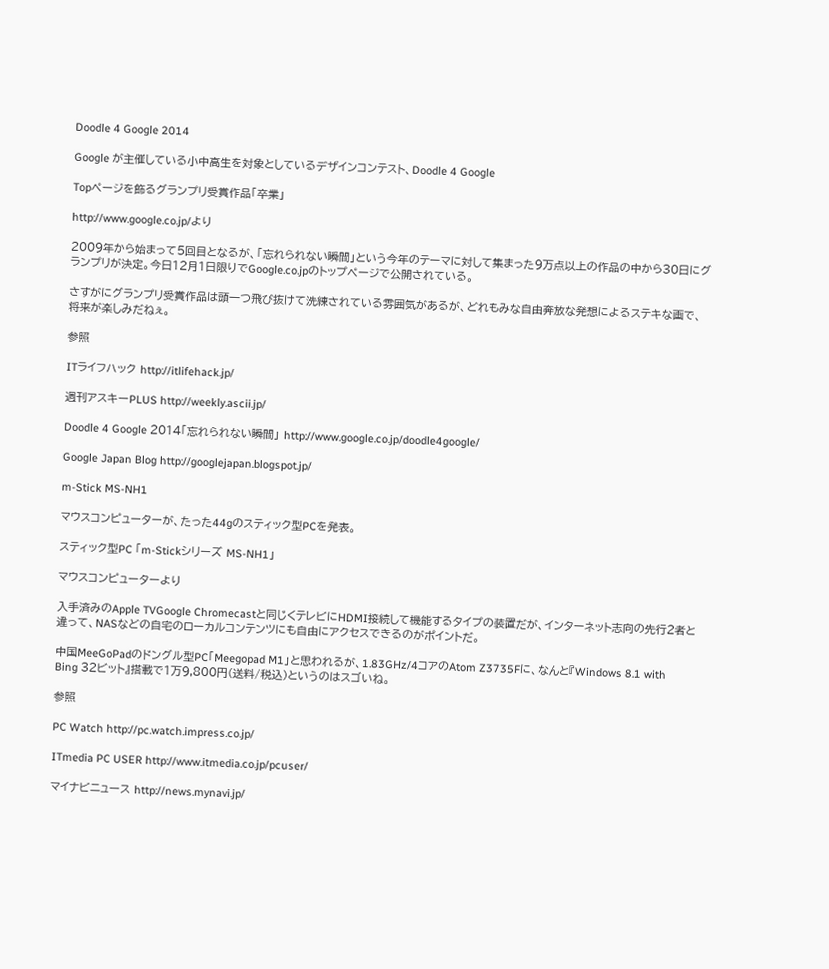Doodle 4 Google 2014

Google が主催している小中高生を対象としているデザインコンテスト、Doodle 4 Google

Topページを飾るグランプリ受賞作品「卒業」

http://www.google.co.jp/より

2009年から始まって5回目となるが、「忘れられない瞬間」という今年のテーマに対して集まった9万点以上の作品の中から30日にグランプリが決定。今日12月1日限りでGoogle.co.jpのトップページで公開されている。

さすがにグランプリ受賞作品は頭一つ飛び抜けて洗練されている雰囲気があるが、どれもみな自由奔放な発想によるステキな画で、将来が楽しみだねぇ。

参照

ITライフハック http://itlifehack.jp/

週刊アスキーPLUS http://weekly.ascii.jp/

Doodle 4 Google 2014「忘れられない瞬間」 http://www.google.co.jp/doodle4google/

Google Japan Blog http://googlejapan.blogspot.jp/

m-Stick MS-NH1

マウスコンピューターが、たった44gのスティック型PCを発表。

スティック型PC 「m-Stickシリーズ MS-NH1」

マウスコンピューターより

入手済みのApple TVGoogle Chromecastと同じくテレビにHDMI接続して機能するタイプの装置だが、インターネット志向の先行2者と違って、NASなどの自宅のローカルコンテンツにも自由にアクセスできるのがポイントだ。

中国MeeGoPadのドングル型PC「Meegopad M1」と思われるが、1.83GHz/4コアのAtom Z3735Fに、なんと『Windows 8.1 with Bing 32ビット』搭載で1万9,800円(送料/税込)というのはスゴいね。

参照

PC Watch http://pc.watch.impress.co.jp/

ITmedia PC USER http://www.itmedia.co.jp/pcuser/

マイナビニュース http://news.mynavi.jp/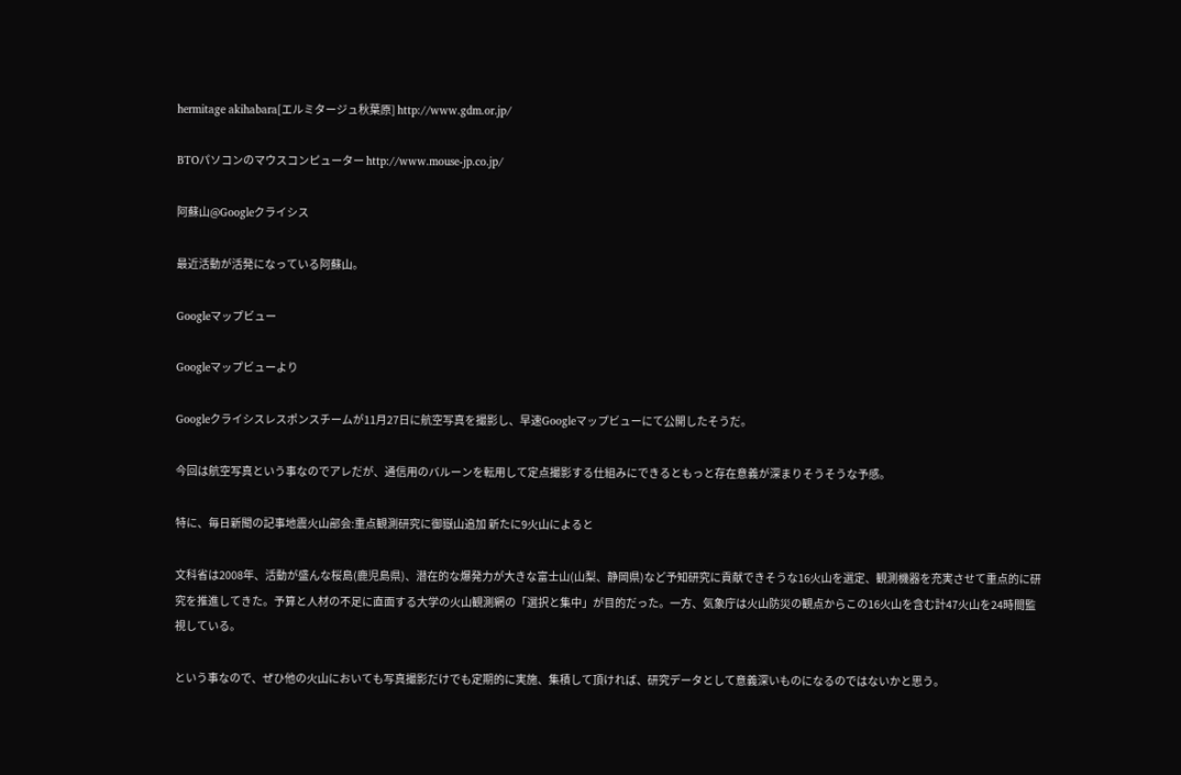hermitage akihabara[エルミタージュ秋葉原] http://www.gdm.or.jp/

BTOパソコンのマウスコンピューター http://www.mouse-jp.co.jp/

阿蘇山@Googleクライシス

最近活動が活発になっている阿蘇山。

Googleマップビュー

Googleマップビューより

Googleクライシスレスポンスチームが11月27日に航空写真を撮影し、早速Googleマップビューにて公開したそうだ。

今回は航空写真という事なのでアレだが、通信用のバルーンを転用して定点撮影する仕組みにできるともっと存在意義が深まりそうそうな予感。

特に、毎日新聞の記事地震火山部会:重点観測研究に御嶽山追加 新たに9火山によると

文科省は2008年、活動が盛んな桜島(鹿児島県)、潜在的な爆発力が大きな富士山(山梨、静岡県)など予知研究に貢献できそうな16火山を選定、観測機器を充実させて重点的に研究を推進してきた。予算と人材の不足に直面する大学の火山観測網の「選択と集中」が目的だった。一方、気象庁は火山防災の観点からこの16火山を含む計47火山を24時間監視している。

という事なので、ぜひ他の火山においても写真撮影だけでも定期的に実施、集積して頂ければ、研究データとして意義深いものになるのではないかと思う。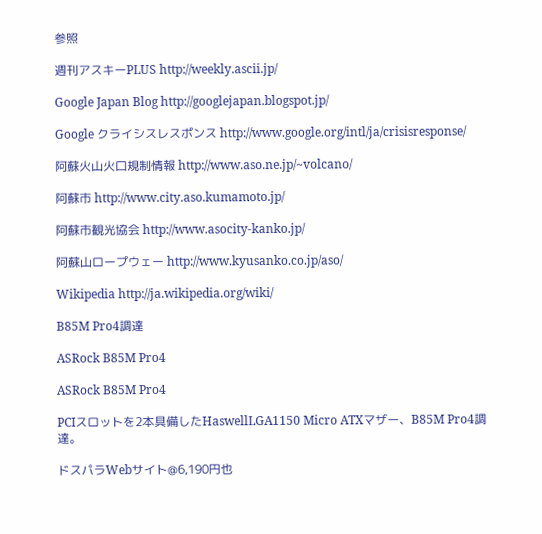参照

週刊アスキーPLUS http://weekly.ascii.jp/

Google Japan Blog http://googlejapan.blogspot.jp/

Google クライシスレスポンス http://www.google.org/intl/ja/crisisresponse/

阿蘇火山火口規制情報 http://www.aso.ne.jp/~volcano/

阿蘇市 http://www.city.aso.kumamoto.jp/

阿蘇市観光協会 http://www.asocity-kanko.jp/

阿蘇山ロープウェー http://www.kyusanko.co.jp/aso/

Wikipedia http://ja.wikipedia.org/wiki/

B85M Pro4調達

ASRock B85M Pro4

ASRock B85M Pro4

PCIスロットを2本具備したHaswellLGA1150 Micro ATXマザー、B85M Pro4調達。

ドスパラWebサイト@6,190円也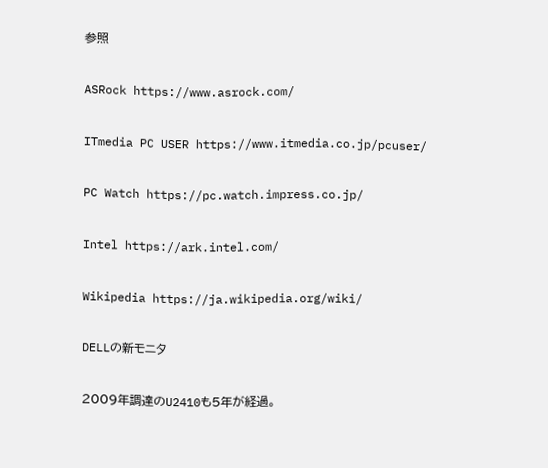参照

ASRock https://www.asrock.com/

ITmedia PC USER https://www.itmedia.co.jp/pcuser/

PC Watch https://pc.watch.impress.co.jp/

Intel https://ark.intel.com/

Wikipedia https://ja.wikipedia.org/wiki/

DELLの新モニタ

2009年調達のU2410も5年が経過。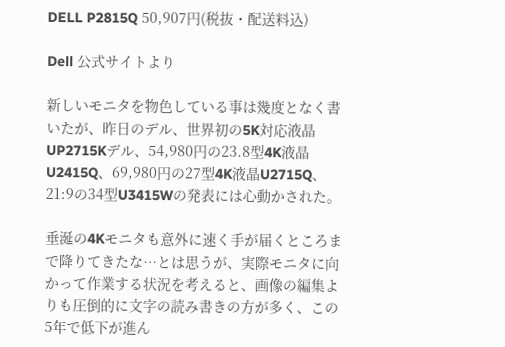DELL P2815Q 50,907円(税抜・配送料込)

Dell 公式サイトより

新しいモニタを物色している事は幾度となく書いたが、昨日のデル、世界初の5K対応液晶UP2715Kデル、54,980円の23.8型4K液晶U2415Q、69,980円の27型4K液晶U2715Q、21:9の34型U3415Wの発表には心動かされた。

垂涎の4Kモニタも意外に速く手が届くところまで降りてきたな…とは思うが、実際モニタに向かって作業する状況を考えると、画像の編集よりも圧倒的に文字の読み書きの方が多く、この5年で低下が進ん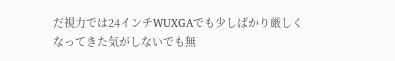だ視力では24インチWUXGAでも少しばかり厳しくなってきた気がしないでも無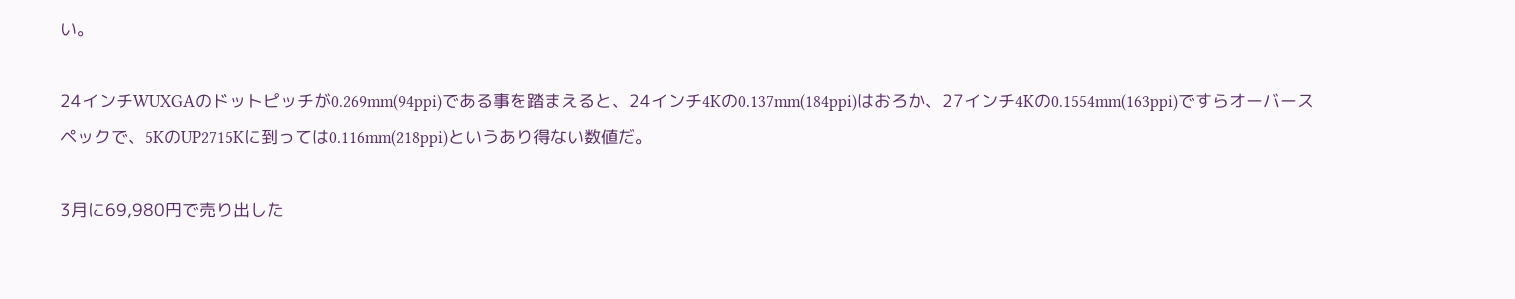い。

24インチWUXGAのドットピッチが0.269mm(94ppi)である事を踏まえると、24インチ4Kの0.137mm(184ppi)はおろか、27インチ4Kの0.1554mm(163ppi)ですらオーバースペックで、5KのUP2715Kに到っては0.116mm(218ppi)というあり得ない数値だ。

3月に69,980円で売り出した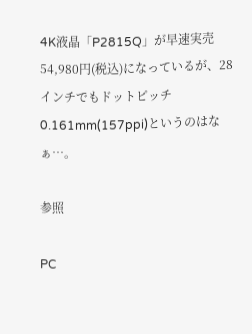4K液晶「P2815Q」が早速実売54,980円(税込)になっているが、28インチでもドットピッチ0.161mm(157ppi)というのはなぁ…。

参照

PC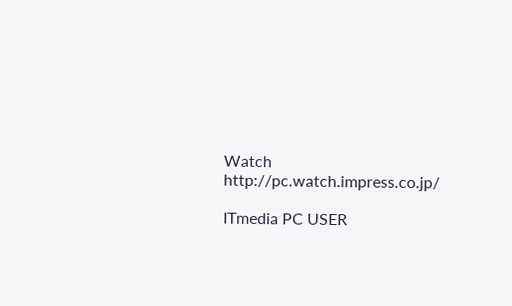Watch http://pc.watch.impress.co.jp/

ITmedia PC USER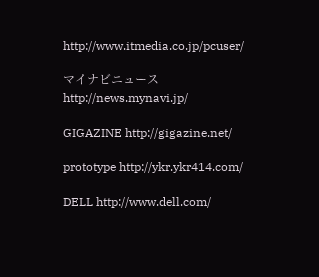http://www.itmedia.co.jp/pcuser/

マイナビニュース http://news.mynavi.jp/

GIGAZINE http://gigazine.net/

prototype http://ykr.ykr414.com/

DELL http://www.dell.com/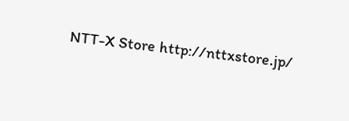NTT-X Store http://nttxstore.jp/